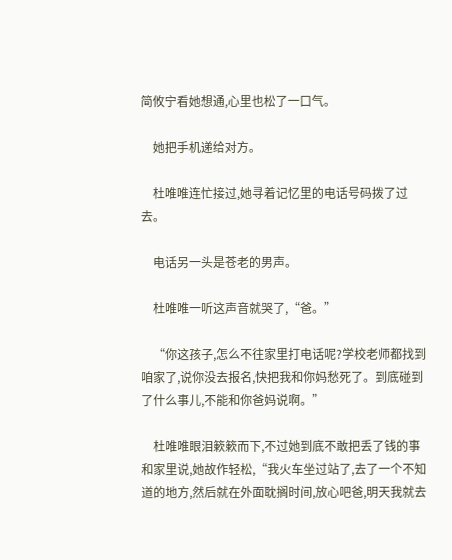简攸宁看她想通,心里也松了一口气。

    她把手机递给对方。

    杜唯唯连忙接过,她寻着记忆里的电话号码拨了过去。

    电话另一头是苍老的男声。

    杜唯唯一听这声音就哭了,“爸。”

    “你这孩子,怎么不往家里打电话呢?学校老师都找到咱家了,说你没去报名,快把我和你妈愁死了。到底碰到了什么事儿,不能和你爸妈说啊。”

    杜唯唯眼泪簌簌而下,不过她到底不敢把丢了钱的事和家里说,她故作轻松,“我火车坐过站了,去了一个不知道的地方,然后就在外面耽搁时间,放心吧爸,明天我就去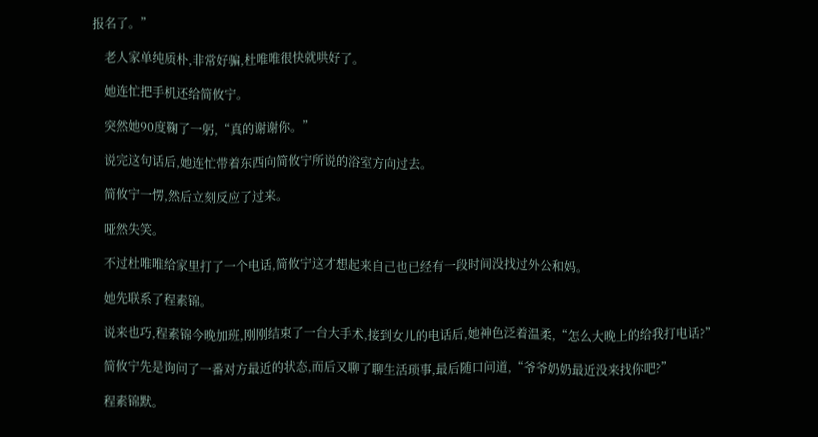报名了。”

    老人家单纯质朴,非常好骗,杜唯唯很快就哄好了。

    她连忙把手机还给简攸宁。

    突然她90度鞠了一躬,“真的谢谢你。”

    说完这句话后,她连忙带着东西向简攸宁所说的浴室方向过去。

    简攸宁一愣,然后立刻反应了过来。

    哑然失笑。

    不过杜唯唯给家里打了一个电话,简攸宁这才想起来自己也已经有一段时间没找过外公和妈。

    她先联系了程素锦。

    说来也巧,程素锦今晚加班,刚刚结束了一台大手术,接到女儿的电话后,她神色泛着温柔,“怎么大晚上的给我打电话?”

    简攸宁先是询问了一番对方最近的状态,而后又聊了聊生活琐事,最后随口问道,“爷爷奶奶最近没来找你吧?”

    程素锦默。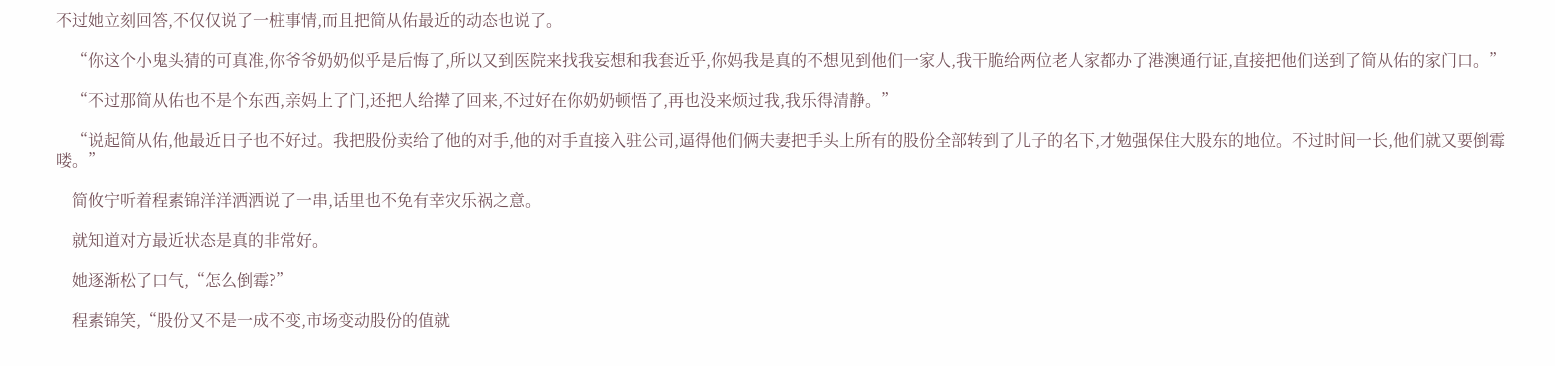不过她立刻回答,不仅仅说了一桩事情,而且把简从佑最近的动态也说了。

    “你这个小鬼头猜的可真准,你爷爷奶奶似乎是后悔了,所以又到医院来找我妄想和我套近乎,你妈我是真的不想见到他们一家人,我干脆给两位老人家都办了港澳通行证,直接把他们送到了简从佑的家门口。”

    “不过那简从佑也不是个东西,亲妈上了门,还把人给撵了回来,不过好在你奶奶顿悟了,再也没来烦过我,我乐得清静。”

    “说起简从佑,他最近日子也不好过。我把股份卖给了他的对手,他的对手直接入驻公司,逼得他们俩夫妻把手头上所有的股份全部转到了儿子的名下,才勉强保住大股东的地位。不过时间一长,他们就又要倒霉喽。”

    简攸宁听着程素锦洋洋洒洒说了一串,话里也不免有幸灾乐祸之意。

    就知道对方最近状态是真的非常好。

    她逐渐松了口气,“怎么倒霉?”

    程素锦笑,“股份又不是一成不变,市场变动股份的值就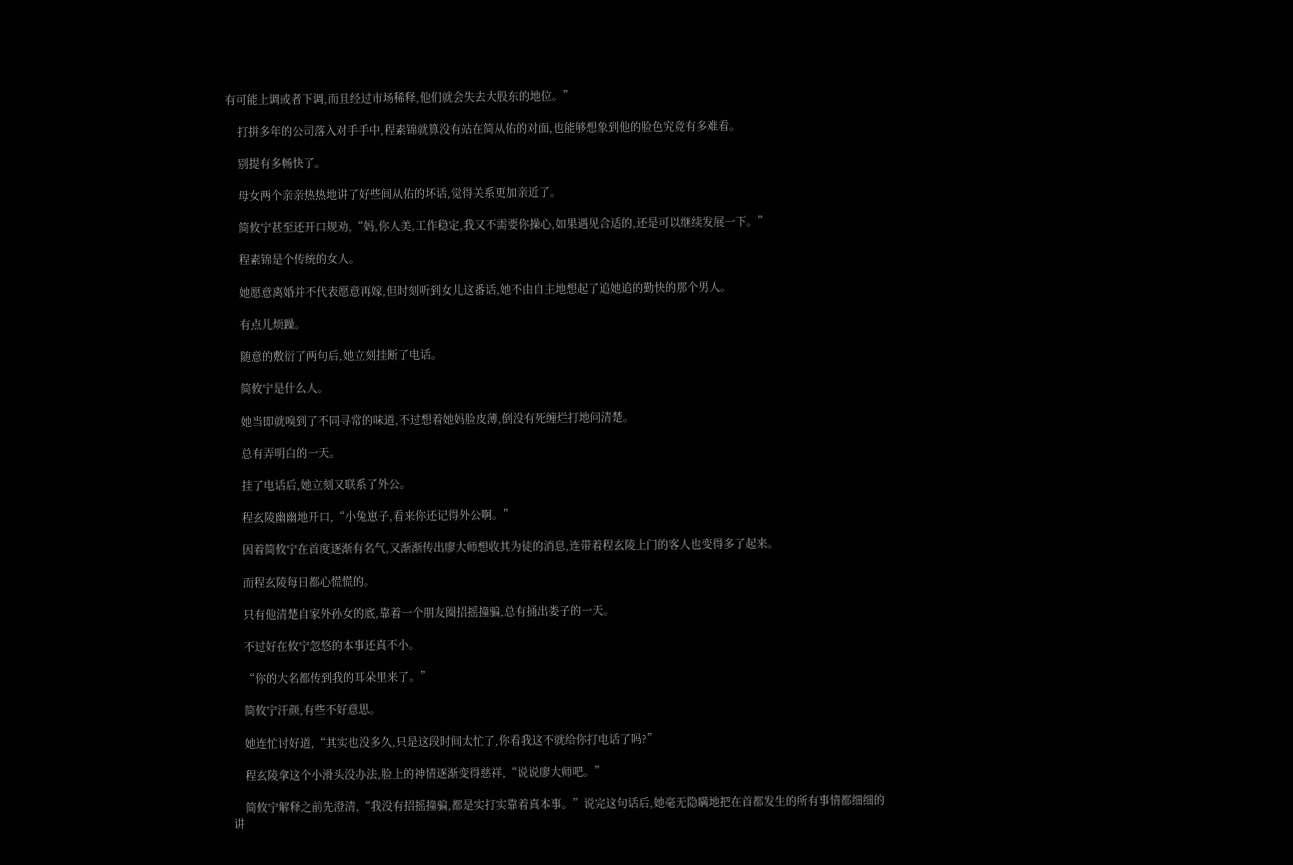有可能上调或者下调,而且经过市场稀释,他们就会失去大股东的地位。”

    打拼多年的公司落入对手手中,程素锦就算没有站在简从佑的对面,也能够想象到他的脸色究竟有多难看。

    别提有多畅快了。

    母女两个亲亲热热地讲了好些间从佑的坏话,觉得关系更加亲近了。

    简攸宁甚至还开口规劝,“妈,你人美,工作稳定,我又不需要你操心,如果遇见合适的,还是可以继续发展一下。”

    程素锦是个传统的女人。

    她愿意离婚并不代表愿意再嫁,但时刻听到女儿这番话,她不由自主地想起了追她追的勤快的那个男人。

    有点儿烦躁。

    随意的敷衍了两句后,她立刻挂断了电话。

    简攸宁是什么人。

    她当即就嗅到了不同寻常的味道,不过想着她妈脸皮薄,倒没有死缠烂打地问清楚。

    总有弄明白的一天。

    挂了电话后,她立刻又联系了外公。

    程玄陵幽幽地开口,“小兔崽子,看来你还记得外公啊。”

    因着简攸宁在首度逐渐有名气,又渐渐传出廖大师想收其为徒的消息,连带着程玄陵上门的客人也变得多了起来。

    而程玄陵每日都心慌慌的。

    只有他清楚自家外孙女的底,靠着一个朋友圈招摇撞骗,总有捅出娄子的一天。

    不过好在攸宁忽悠的本事还真不小。

    “你的大名都传到我的耳朵里来了。”

    简攸宁汗颜,有些不好意思。

    她连忙讨好道,“其实也没多久,只是这段时间太忙了,你看我这不就给你打电话了吗?”

    程玄陵拿这个小滑头没办法,脸上的神情逐渐变得慈祥,“说说廖大师吧。”

    简攸宁解释之前先澄清,“我没有招摇撞骗,都是实打实靠着真本事。”说完这句话后,她毫无隐瞒地把在首都发生的所有事情都细细的讲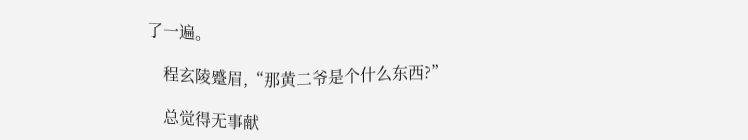了一遍。

    程玄陵蹙眉,“那黄二爷是个什么东西?”

    总觉得无事献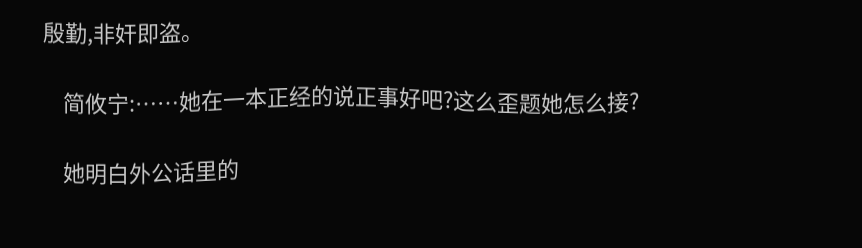殷勤,非奸即盗。

    简攸宁:……她在一本正经的说正事好吧?这么歪题她怎么接?

    她明白外公话里的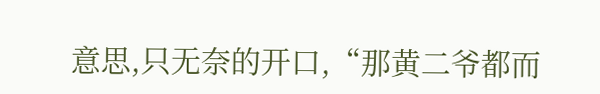意思,只无奈的开口,“那黄二爷都而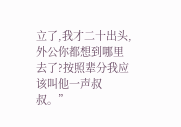立了,我才二十出头,外公你都想到哪里去了?按照辈分我应该叫他一声叔叔。”